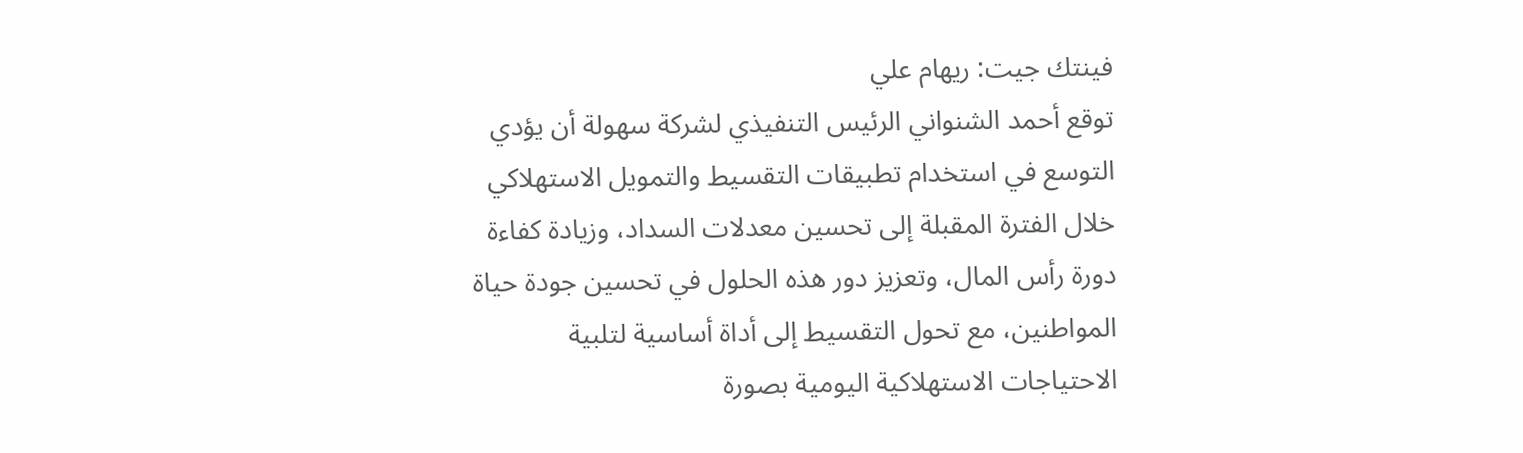فينتك جيت: ريهام علي
توقع أحمد الشنواني الرئيس التنفيذي لشركة سهولة أن يؤدي التوسع في استخدام تطبيقات التقسيط والتمويل الاستهلاكي خلال الفترة المقبلة إلى تحسين معدلات السداد، وزيادة كفاءة دورة رأس المال، وتعزيز دور هذه الحلول في تحسين جودة حياة المواطنين، مع تحول التقسيط إلى أداة أساسية لتلبية الاحتياجات الاستهلاكية اليومية بصورة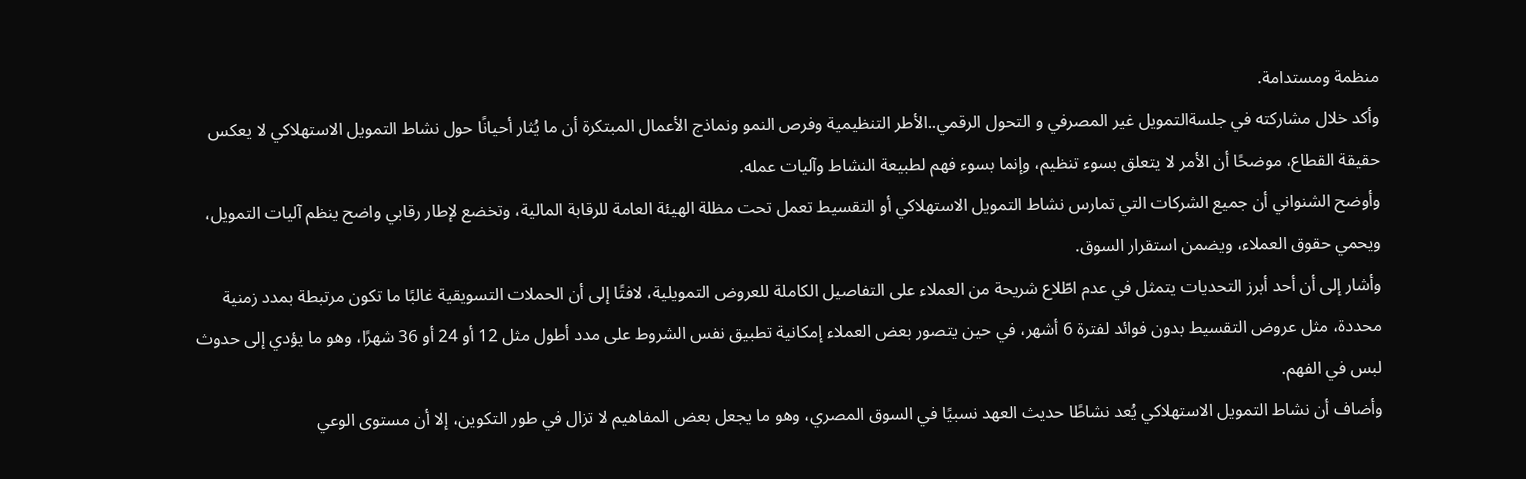منظمة ومستدامة.
وأكد خلال مشاركته في جلسةالتمويل غير المصرفي و التحول الرقمي..الأطر التنظيمية وفرص النمو ونماذج الأعمال المبتكرة أن ما يُثار أحيانًا حول نشاط التمويل الاستهلاكي لا يعكس حقيقة القطاع، موضحًا أن الأمر لا يتعلق بسوء تنظيم، وإنما بسوء فهم لطبيعة النشاط وآليات عمله.
وأوضح الشنواني أن جميع الشركات التي تمارس نشاط التمويل الاستهلاكي أو التقسيط تعمل تحت مظلة الهيئة العامة للرقابة المالية، وتخضع لإطار رقابي واضح ينظم آليات التمويل، ويحمي حقوق العملاء، ويضمن استقرار السوق.
وأشار إلى أن أحد أبرز التحديات يتمثل في عدم اطّلاع شريحة من العملاء على التفاصيل الكاملة للعروض التمويلية، لافتًا إلى أن الحملات التسويقية غالبًا ما تكون مرتبطة بمدد زمنية محددة، مثل عروض التقسيط بدون فوائد لفترة 6 أشهر، في حين يتصور بعض العملاء إمكانية تطبيق نفس الشروط على مدد أطول مثل 12 أو 24 أو 36 شهرًا، وهو ما يؤدي إلى حدوث لبس في الفهم.
وأضاف أن نشاط التمويل الاستهلاكي يُعد نشاطًا حديث العهد نسبيًا في السوق المصري، وهو ما يجعل بعض المفاهيم لا تزال في طور التكوين، إلا أن مستوى الوعي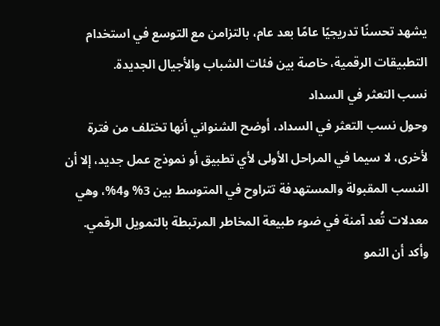يشهد تحسنًا تدريجيًا عامًا بعد عام، بالتزامن مع التوسع في استخدام التطبيقات الرقمية، خاصة بين فئات الشباب والأجيال الجديدة.
نسب التعثر في السداد
وحول نسب التعثر في السداد، أوضح الشنواني أنها تختلف من فترة لأخرى، لا سيما في المراحل الأولى لأي تطبيق أو نموذج عمل جديد، إلا أن النسب المقبولة والمستهدفة تتراوح في المتوسط بين 3% و4%، وهي معدلات تُعد آمنة في ضوء طبيعة المخاطر المرتبطة بالتمويل الرقمي.
وأكد أن النمو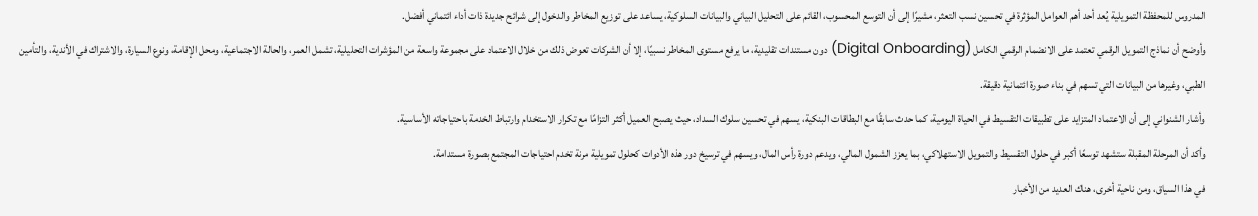المدروس للمحفظة التمويلية يُعد أحد أهم العوامل المؤثرة في تحسين نسب التعثر، مشيرًا إلى أن التوسع المحسوب، القائم على التحليل البياني والبيانات السلوكية، يساعد على توزيع المخاطر والدخول إلى شرائح جديدة ذات أداء ائتماني أفضل.
وأوضح أن نماذج التمويل الرقمي تعتمد على الانضمام الرقمي الكامل (Digital Onboarding) دون مستندات تقليدية، ما يرفع مستوى المخاطر نسبيًا، إلا أن الشركات تعوض ذلك من خلال الاعتماد على مجموعة واسعة من المؤشرات التحليلية، تشمل العمر، والحالة الاجتماعية، ومحل الإقامة، ونوع السيارة، والاشتراك في الأندية، والتأمين الطبي، وغيرها من البيانات التي تسهم في بناء صورة ائتمانية دقيقة.
وأشار الشنواني إلى أن الاعتماد المتزايد على تطبيقات التقسيط في الحياة اليومية، كما حدث سابقًا مع البطاقات البنكية، يسهم في تحسين سلوك السداد، حيث يصبح العميل أكثر التزامًا مع تكرار الاستخدام وارتباط الخدمة باحتياجاته الأساسية.
وأكد أن المرحلة المقبلة ستشهد توسعًا أكبر في حلول التقسيط والتمويل الاستهلاكي، بما يعزز الشمول المالي، ويدعم دورة رأس المال، ويسهم في ترسيخ دور هذه الأدوات كحلول تمويلية مرنة تخدم احتياجات المجتمع بصورة مستدامة.
في هذا السياق، ومن ناحية أخرى، هناك العديد من الأخبار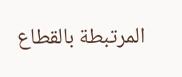المرتبطة بالقطاع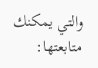والتي يمكنك متابعتها: